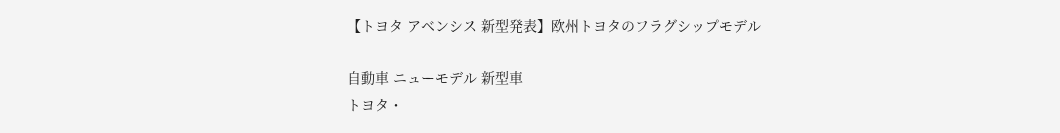【トヨタ アベンシス 新型発表】欧州トヨタのフラグシップモデル

自動車 ニューモデル 新型車
トヨタ・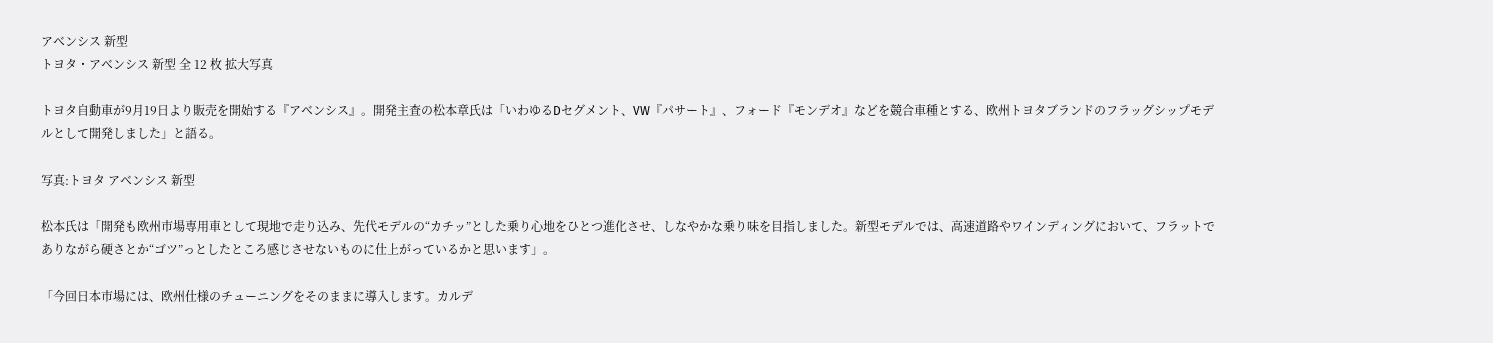アベンシス 新型
トヨタ・アベンシス 新型 全 12 枚 拡大写真

トヨタ自動車が9月19日より販売を開始する『アベンシス』。開発主査の松本章氏は「いわゆるDセグメント、VW『パサート』、フォード『モンデオ』などを競合車種とする、欧州トヨタブランドのフラッグシップモデルとして開発しました」と語る。

写真:トヨタ アベンシス 新型

松本氏は「開発も欧州市場専用車として現地で走り込み、先代モデルの“カチッ”とした乗り心地をひとつ進化させ、しなやかな乗り味を目指しました。新型モデルでは、高速道路やワインディングにおいて、フラットでありながら硬さとか“ゴツ”っとしたところ感じさせないものに仕上がっているかと思います」。

「今回日本市場には、欧州仕様のチューニングをそのままに導入します。カルデ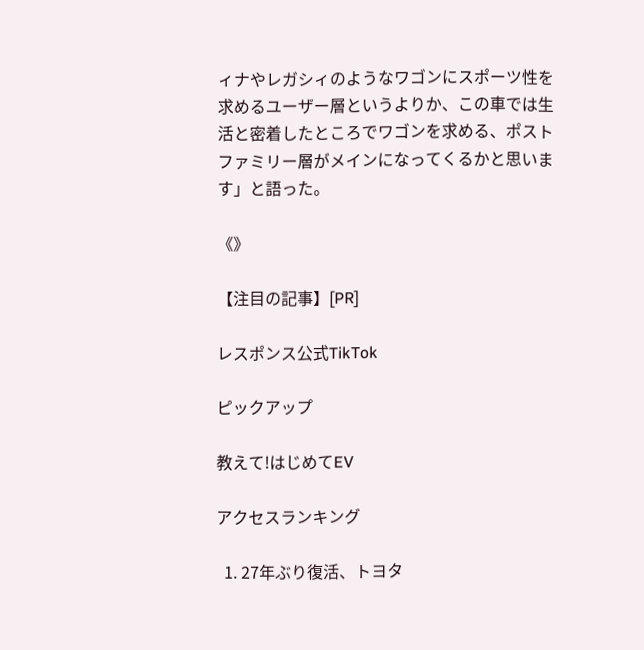ィナやレガシィのようなワゴンにスポーツ性を求めるユーザー層というよりか、この車では生活と密着したところでワゴンを求める、ポストファミリー層がメインになってくるかと思います」と語った。

《》

【注目の記事】[PR]

レスポンス公式TikTok

ピックアップ

教えて!はじめてEV

アクセスランキング

  1. 27年ぶり復活、トヨタ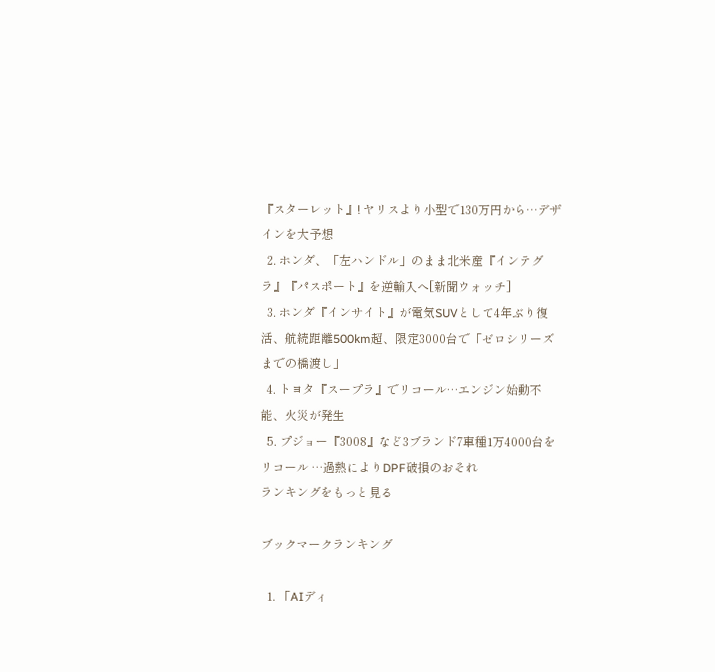『スターレット』! ヤリスより小型で130万円から…デザインを大予想
  2. ホンダ、「左ハンドル」のまま北米産『インテグラ』『パスポート』を逆輸入へ[新聞ウォッチ]
  3. ホンダ『インサイト』が電気SUVとして4年ぶり復活、航続距離500km超、限定3000台で「ゼロシリーズまでの橋渡し」
  4. トヨタ『スープラ』でリコール…エンジン始動不能、火災が発生
  5. プジョー『3008』など3ブランド7車種1万4000台をリコール …過熱によりDPF破損のおそれ
ランキングをもっと見る

ブックマークランキング

  1. 「AIディ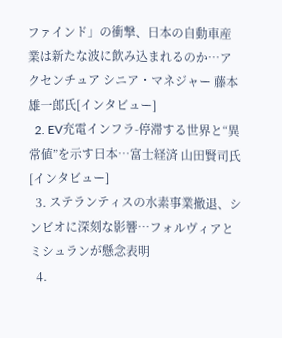ファインド」の衝撃、日本の自動車産業は新たな波に飲み込まれるのか…アクセンチュア シニア・マネジャー 藤本雄一郎氏[インタビュー]
  2. EV充電インフラ-停滞する世界と“異常値”を示す日本…富士経済 山田賢司氏[インタビュー]
  3. ステランティスの水素事業撤退、シンビオに深刻な影響…フォルヴィアとミシュランが懸念表明
  4.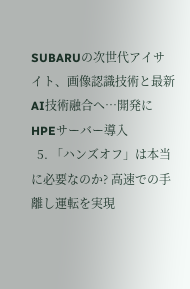SUBARUの次世代アイサイト、画像認識技術と最新AI技術融合へ…開発にHPEサーバー導入
  5. 「ハンズオフ」は本当に必要なのか? 高速での手離し運転を実現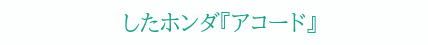したホンダ『アコード』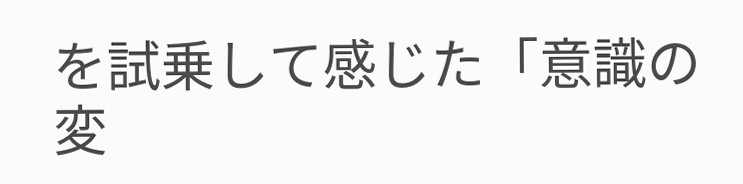を試乗して感じた「意識の変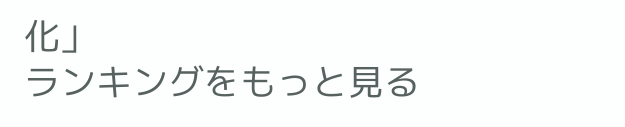化」
ランキングをもっと見る